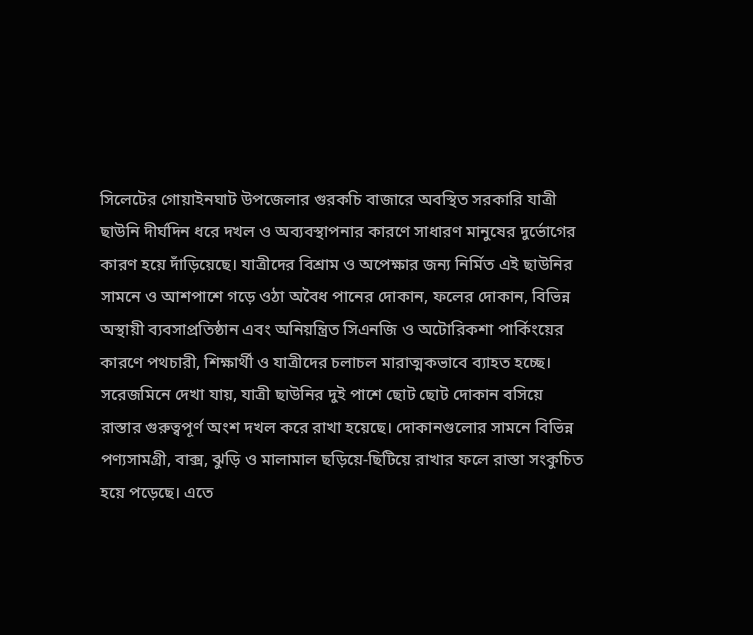সিলেটের গোয়াইনঘাট উপজেলার গুরকচি বাজারে অবস্থিত সরকারি যাত্রী ছাউনি দীর্ঘদিন ধরে দখল ও অব্যবস্থাপনার কারণে সাধারণ মানুষের দুর্ভোগের কারণ হয়ে দাঁড়িয়েছে। যাত্রীদের বিশ্রাম ও অপেক্ষার জন্য নির্মিত এই ছাউনির সামনে ও আশপাশে গড়ে ওঠা অবৈধ পানের দোকান, ফলের দোকান, বিভিন্ন অস্থায়ী ব্যবসাপ্রতিষ্ঠান এবং অনিয়ন্ত্রিত সিএনজি ও অটোরিকশা পার্কিংয়ের কারণে পথচারী, শিক্ষার্থী ও যাত্রীদের চলাচল মারাত্মকভাবে ব্যাহত হচ্ছে।
সরেজমিনে দেখা যায়, যাত্রী ছাউনির দুই পাশে ছোট ছোট দোকান বসিয়ে রাস্তার গুরুত্বপূর্ণ অংশ দখল করে রাখা হয়েছে। দোকানগুলোর সামনে বিভিন্ন পণ্যসামগ্রী, বাক্স, ঝুড়ি ও মালামাল ছড়িয়ে-ছিটিয়ে রাখার ফলে রাস্তা সংকুচিত হয়ে পড়েছে। এতে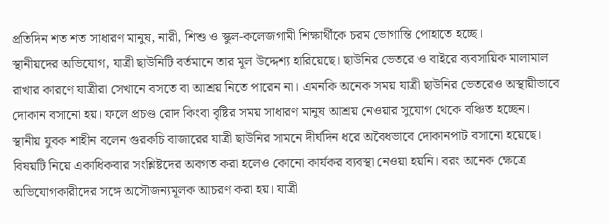প্রতিদিন শত শত সাধারণ মানুষ, নারী, শিশু ও স্কুল-কলেজগামী শিক্ষার্থীকে চরম ভোগান্তি পোহাতে হচ্ছে।
স্থানীয়দের অভিযোগ, যাত্রী ছাউনিটি বর্তমানে তার মূল উদ্দেশ্য হারিয়েছে। ছাউনির ভেতরে ও বাইরে ব্যবসায়িক মালামাল রাখার কারণে যাত্রীরা সেখানে বসতে বা আশ্রয় নিতে পারেন না। এমনকি অনেক সময় যাত্রী ছাউনির ভেতরেও অস্থায়ীভাবে দোকান বসানো হয়। ফলে প্রচণ্ড রোদ কিংবা বৃষ্টির সময় সাধারণ মানুষ আশ্রয় নেওয়ার সুযোগ থেকে বঞ্চিত হচ্ছেন।
স্থানীয় যুবক শাহীন বলেন গুরকচি বাজারের যাত্রী ছাউনির সামনে দীর্ঘদিন ধরে অবৈধভাবে দোকানপাট বসানো হয়েছে। বিষয়টি নিয়ে একাধিকবার সংশ্লিষ্টদের অবগত করা হলেও কোনো কার্যকর ব্যবস্থা নেওয়া হয়নি। বরং অনেক ক্ষেত্রে অভিযোগকারীদের সঙ্গে অসৌজন্যমূলক আচরণ করা হয়। যাত্রী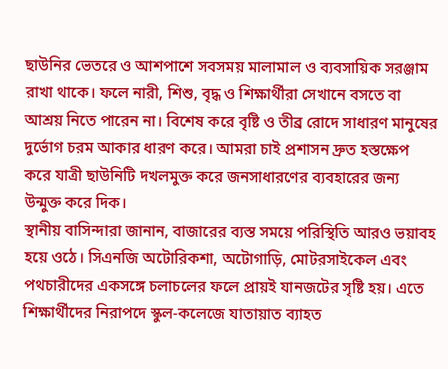ছাউনির ভেতরে ও আশপাশে সবসময় মালামাল ও ব্যবসায়িক সরঞ্জাম রাখা থাকে। ফলে নারী, শিশু, বৃদ্ধ ও শিক্ষার্থীরা সেখানে বসতে বা আশ্রয় নিতে পারেন না। বিশেষ করে বৃষ্টি ও তীব্র রোদে সাধারণ মানুষের দুর্ভোগ চরম আকার ধারণ করে। আমরা চাই প্রশাসন দ্রুত হস্তক্ষেপ করে যাত্রী ছাউনিটি দখলমুক্ত করে জনসাধারণের ব্যবহারের জন্য উন্মুক্ত করে দিক।
স্থানীয় বাসিন্দারা জানান, বাজারের ব্যস্ত সময়ে পরিস্থিতি আরও ভয়াবহ হয়ে ওঠে। সিএনজি অটোরিকশা, অটোগাড়ি, মোটরসাইকেল এবং পথচারীদের একসঙ্গে চলাচলের ফলে প্রায়ই যানজটের সৃষ্টি হয়। এতে শিক্ষার্থীদের নিরাপদে স্কুল-কলেজে যাতায়াত ব্যাহত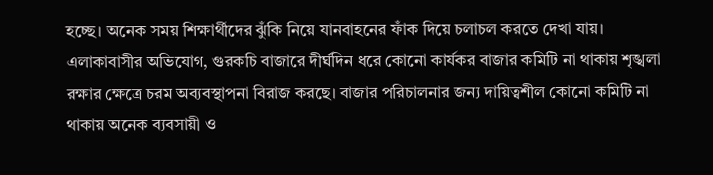হচ্ছে। অনেক সময় শিক্ষার্থীদের ঝুঁকি নিয়ে যানবাহনের ফাঁক দিয়ে চলাচল করতে দেখা যায়।
এলাকাবাসীর অভিযোগ, গুরকচি বাজারে দীর্ঘদিন ধরে কোনো কার্যকর বাজার কমিটি না থাকায় শৃঙ্খলা রক্ষার ক্ষেত্রে চরম অব্যবস্থাপনা বিরাজ করছে। বাজার পরিচালনার জন্য দায়িত্বশীল কোনো কমিটি না থাকায় অনেক ব্যবসায়ী ও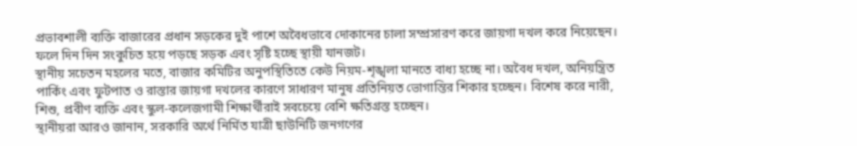প্রভাবশালী ব্যক্তি বাজারের প্রধান সড়কের দুই পাশে অবৈধভাবে দোকানের চালা সম্প্রসারণ করে জায়গা দখল করে নিয়েছেন। ফলে দিন দিন সংকুচিত হয়ে পড়ছে সড়ক এবং সৃষ্টি হচ্ছে স্থায়ী যানজট।
স্থানীয় সচেতন মহলের মতে, বাজার কমিটির অনুপস্থিতিতে কেউ নিয়ম-শৃঙ্খলা মানতে বাধ্য হচ্ছে না। অবৈধ দখল, অনিয়ন্ত্রিত পার্কিং এবং ফুটপাত ও রাস্তার জায়গা দখলের কারণে সাধারণ মানুষ প্রতিনিয়ত ভোগান্তির শিকার হচ্ছেন। বিশেষ করে নারী, শিশু, প্রবীণ ব্যক্তি এবং স্কুল-কলেজগামী শিক্ষার্থীরাই সবচেয়ে বেশি ক্ষতিগ্রস্ত হচ্ছেন।
স্থানীয়রা আরও জানান, সরকারি অর্থে নির্মিত যাত্রী ছাউনিটি জনগণের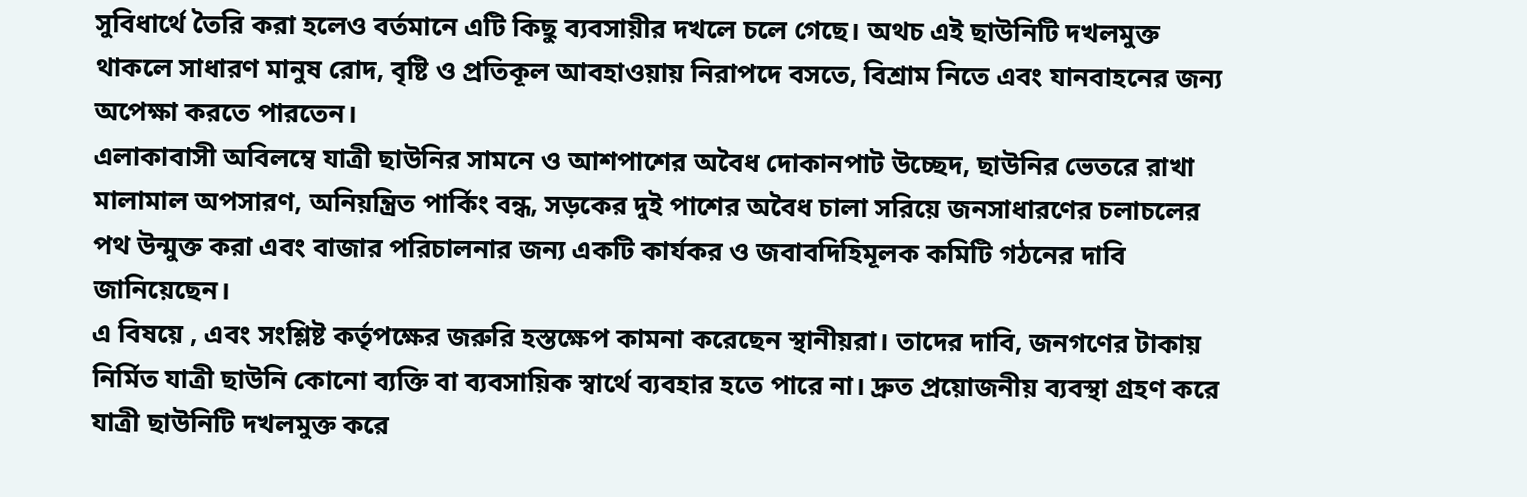সুবিধার্থে তৈরি করা হলেও বর্তমানে এটি কিছু ব্যবসায়ীর দখলে চলে গেছে। অথচ এই ছাউনিটি দখলমুক্ত থাকলে সাধারণ মানুষ রোদ, বৃষ্টি ও প্রতিকূল আবহাওয়ায় নিরাপদে বসতে, বিশ্রাম নিতে এবং যানবাহনের জন্য অপেক্ষা করতে পারতেন।
এলাকাবাসী অবিলম্বে যাত্রী ছাউনির সামনে ও আশপাশের অবৈধ দোকানপাট উচ্ছেদ, ছাউনির ভেতরে রাখা মালামাল অপসারণ, অনিয়ন্ত্রিত পার্কিং বন্ধ, সড়কের দুই পাশের অবৈধ চালা সরিয়ে জনসাধারণের চলাচলের পথ উন্মুক্ত করা এবং বাজার পরিচালনার জন্য একটি কার্যকর ও জবাবদিহিমূলক কমিটি গঠনের দাবি জানিয়েছেন।
এ বিষয়ে , এবং সংশ্লিষ্ট কর্তৃপক্ষের জরুরি হস্তক্ষেপ কামনা করেছেন স্থানীয়রা। তাদের দাবি, জনগণের টাকায় নির্মিত যাত্রী ছাউনি কোনো ব্যক্তি বা ব্যবসায়িক স্বার্থে ব্যবহার হতে পারে না। দ্রুত প্রয়োজনীয় ব্যবস্থা গ্রহণ করে যাত্রী ছাউনিটি দখলমুক্ত করে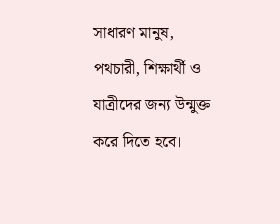সাধারণ মানুষ, পথচারী, শিক্ষার্থী ও যাত্রীদের জন্য উন্মুক্ত করে দিতে হবে।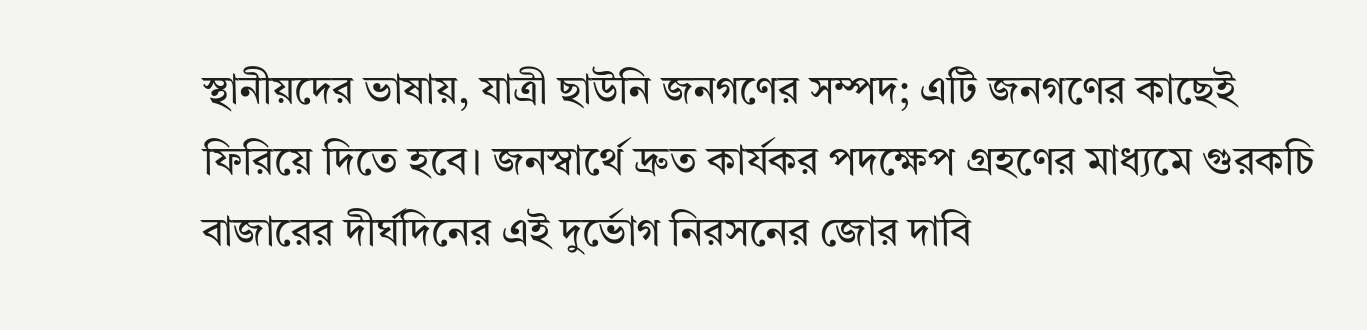স্থানীয়দের ভাষায়, যাত্রী ছাউনি জনগণের সম্পদ; এটি জনগণের কাছেই ফিরিয়ে দিতে হবে। জনস্বার্থে দ্রুত কার্যকর পদক্ষেপ গ্রহণের মাধ্যমে গুরকচি বাজারের দীর্ঘদিনের এই দুর্ভোগ নিরসনের জোর দাবি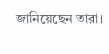জানিয়েছেন তারা।